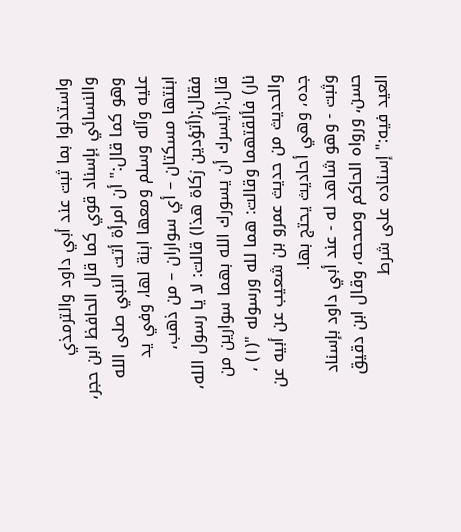واستدلوا بما ثبت عند أبي داود والترمذي والنسائي بإسناد قوي كما قال الحافظ ابن حجر، وهو كما قال:" أن امرأة أتت النبي صلى الله عليه وآله وسلم ومعها ابنة لها، وفي يد ابنتها مسكتان – أي سواران – من ذهب، فقال:(أتؤدين زكاة هذا) قالت: لا يا رسول الله، قال:(أيسرك أن يسورك الله بهما سوارين من نار) فألقتهما وقالت: هما لله ورسوله "(١) ، والحديث من حديث عمرو بن شعيب عن أبيه عن جده، وهي أحاديث يحتج بها.
وثبت - وهو شاهد له - عند أبي داود بإسناد حسن، ورواه الحاكم وصححه، وقال ابن دقيق العيد فيه:" إسناده على شرط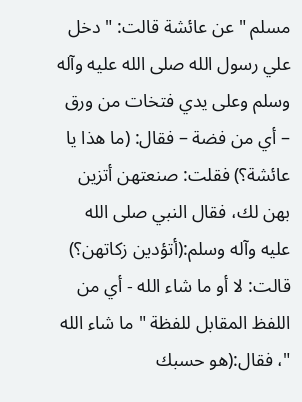مسلم " عن عائشة قالت: " دخل علي رسول الله صلى الله عليه وآله وسلم وعلى يدي فتخات من ورق – أي من فضة – فقال: (ما هذا يا عائشة؟) فقلت: صنعتهن أتزين بهن لك، فقال النبي صلى الله عليه وآله وسلم:(أتؤدين زكاتهن؟) قالت: لا أو ما شاء الله - أي من اللفظ المقابل للفظة " ما شاء الله "، فقال:(هو حسبك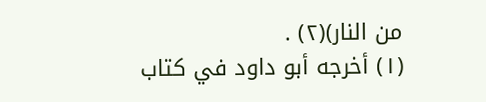من النار)(٢) .
(١) أخرجه أبو داود في كتاب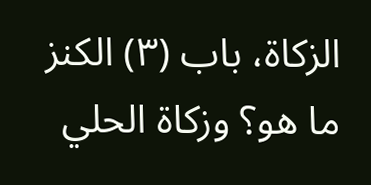الزكاة، باب (٣) الكنز ما هو؟ وزكاة الحلي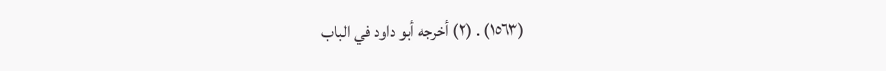(١٥٦٣) . (٢) أخرجه أبو داود في الباب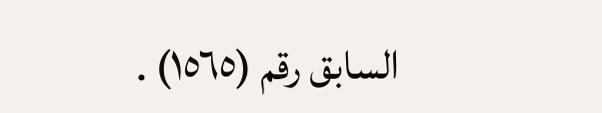السابق رقم (١٥٦٥) .